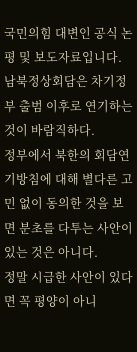국민의힘 대변인 공식 논평 및 보도자료입니다.
남북정상회담은 차기정부 출범 이후로 연기하는 것이 바람직하다.
정부에서 북한의 회담연기방침에 대해 별다른 고민 없이 동의한 것을 보면 분초를 다투는 사안이 있는 것은 아니다.
정말 시급한 사안이 있다면 꼭 평양이 아니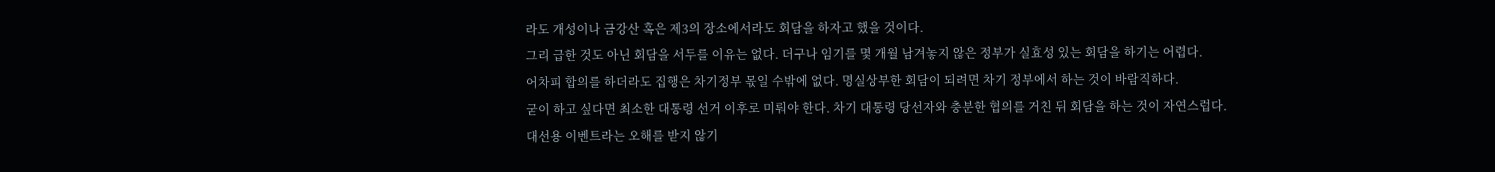라도 개성이나 금강산 혹은 제3의 장소에서라도 회담을 하자고 했을 것이다.
그리 급한 것도 아닌 회담을 서두를 이유는 없다. 더구나 임기를 몇 개월 남겨놓지 않은 정부가 실효성 있는 회담을 하기는 어렵다.
어차피 합의를 하더라도 집행은 차기정부 몫일 수밖에 없다. 명실상부한 회담이 되려면 차기 정부에서 하는 것이 바람직하다.
굳이 하고 싶다면 최소한 대통령 선거 이후로 미뤄야 한다. 차기 대통령 당선자와 충분한 협의를 거친 뒤 회담을 하는 것이 자연스럽다.
대선용 이벤트라는 오해를 받지 않기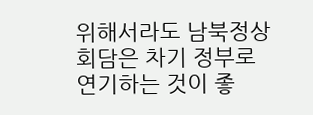위해서라도 남북정상회담은 차기 정부로 연기하는 것이 좋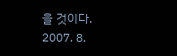을 것이다.
2007. 8.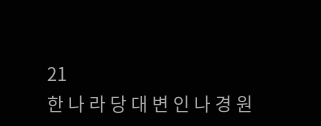21
한 나 라 당 대 변 인 나 경 원